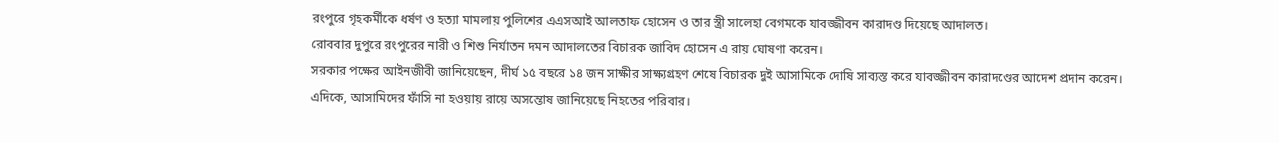রংপুরে গৃহকর্মীকে ধর্ষণ ও হত্যা মামলায় পুলিশের এএসআই আলতাফ হোসেন ও তার স্ত্রী সালেহা বেগমকে যাবজ্জীবন কারাদণ্ড দিয়েছে আদালত।
রোববার দুপুরে রংপুরের নারী ও শিশু নির্যাতন দমন আদালতের বিচারক জাবিদ হোসেন এ রায় ঘোষণা করেন।
সরকার পক্ষের আইনজীবী জানিয়েছেন, দীর্ঘ ১৫ বছরে ১৪ জন সাক্ষীর সাক্ষ্যগ্রহণ শেষে বিচারক দুই আসামিকে দোষি সাব্যস্ত করে যাবজ্জীবন কারাদণ্ডের আদেশ প্রদান করেন।
এদিকে, আসামিদের ফাঁসি না হওয়ায় রায়ে অসন্তোষ জানিয়েছে নিহতের পরিবার।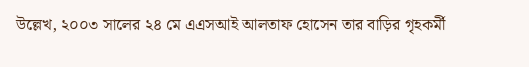উল্লেখ, ২০০৩ সালের ২৪ মে এএসআই আলতাফ হোসেন তার বাড়ির গৃহকর্মী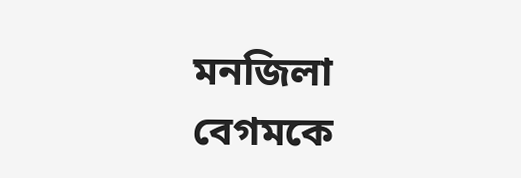মনজিলা বেগমকে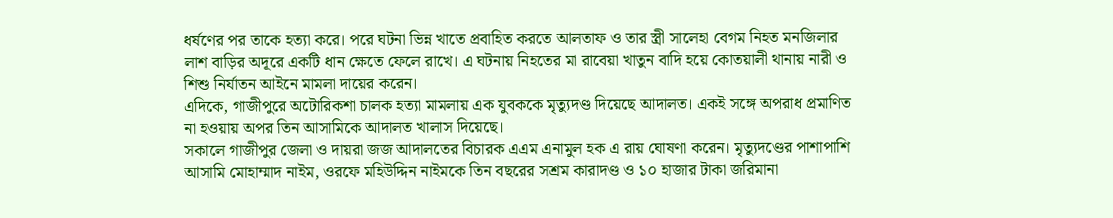ধর্ষণের পর তাকে হত্যা করে। পরে ঘটনা ভিন্ন খাতে প্রবাহিত করতে আলতাফ ও তার স্ত্রী সালেহা বেগম নিহত মনজিলার লাশ বাড়ির অদূরে একটি ধান ক্ষেতে ফেলে রাখে। এ ঘটনায় নিহতের মা রাবেয়া খাতুন বাদি হয়ে কোতয়ালী থানায় নারী ও শিশু নির্যাতন আইনে মামলা দায়ের করেন।
এদিকে, গাজীপুরে অটোরিকশা চালক হত্যা মামলায় এক যুবককে মৃত্যুদণ্ড দিয়েছে আদালত। একই সঙ্গে অপরাধ প্রমাণিত না হওয়ায় অপর তিন আসামিকে আদালত খালাস দিয়েছে।
সকালে গাজীপুর জেলা ও দায়রা জজ আদালতের বিচারক এএম এনামুল হক এ রায় ঘোষণা করেন। মৃত্যুদণ্ডের পাশাপাশি আসামি মোহাম্মাদ নাইম, ওরফে মহিউদ্দিন নাইমকে তিন বছরের সশ্রম কারাদণ্ড ও ১০ হাজার টাকা জরিমানা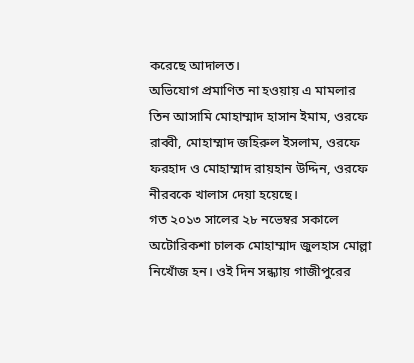করেছে আদালত।
অভিযোগ প্রমাণিত না হওয়ায় এ মামলার তিন আসামি মোহাম্মাদ হাসান ইমাম, ওরফে রাব্বী, মোহাম্মাদ জহিরুল ইসলাম, ওরফে ফরহাদ ও মোহাম্মাদ রায়হান উদ্দিন, ওরফে নীরবকে খালাস দেয়া হয়েছে।
গত ২০১৩ সালের ২৮ নভেম্বর সকালে অটোরিকশা চালক মোহাম্মাদ জুলহাস মোল্লা নিখোঁজ হন। ওই দিন সন্ধ্যায় গাজীপুরের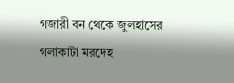গজারী বন থেকে জুলহাসের গলাকাটা মরদেহ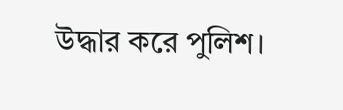উদ্ধার করে পুলিশ।